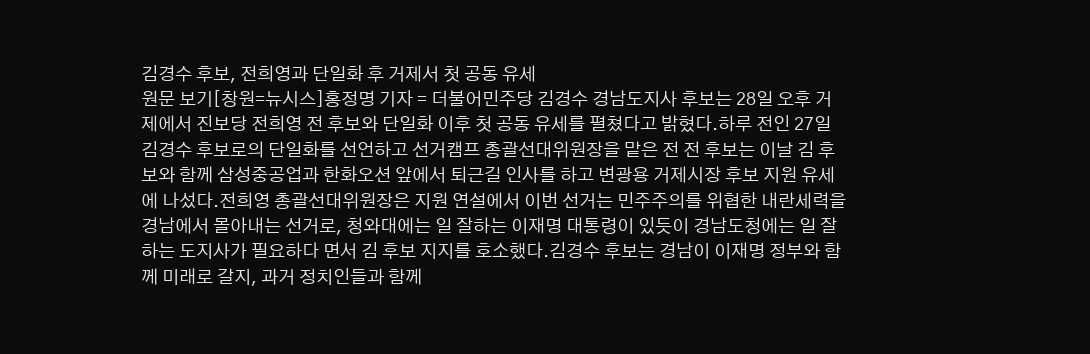김경수 후보, 전희영과 단일화 후 거제서 첫 공동 유세
원문 보기[창원=뉴시스]홍정명 기자 = 더불어민주당 김경수 경남도지사 후보는 28일 오후 거제에서 진보당 전희영 전 후보와 단일화 이후 첫 공동 유세를 펼쳤다고 밝혔다.하루 전인 27일 김경수 후보로의 단일화를 선언하고 선거캠프 총괄선대위원장을 맡은 전 전 후보는 이날 김 후보와 함께 삼성중공업과 한화오션 앞에서 퇴근길 인사를 하고 변광용 거제시장 후보 지원 유세에 나섰다.전희영 총괄선대위원장은 지원 연설에서 이번 선거는 민주주의를 위협한 내란세력을 경남에서 몰아내는 선거로, 청와대에는 일 잘하는 이재명 대통령이 있듯이 경남도청에는 일 잘하는 도지사가 필요하다 면서 김 후보 지지를 호소했다.김경수 후보는 경남이 이재명 정부와 함께 미래로 갈지, 과거 정치인들과 함께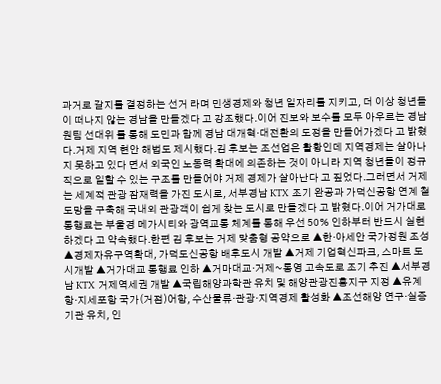과거로 갈지를 결정하는 선거 라며 민생경제와 청년 일자리를 지키고, 더 이상 청년들이 떠나지 않는 경남을 만들겠다 고 강조했다.이어 진보와 보수를 모두 아우르는 경남 원팀 선대위 를 통해 도민과 함께 경남 대개혁·대전환의 도정을 만들어가겠다 고 밝혔다.거제 지역 현안 해법도 제시했다.김 후보는 조선업은 활황인데 지역경제는 살아나지 못하고 있다 면서 외국인 노동력 확대에 의존하는 것이 아니라 지역 청년들이 정규직으로 일할 수 있는 구조를 만들어야 거제 경제가 살아난다 고 짚었다.그러면서 거제는 세계적 관광 잠재력을 가진 도시로, 서부경남 KTX 조기 완공과 가덕신공항 연계 철도망을 구축해 국내외 관광객이 쉽게 찾는 도시로 만들겠다 고 밝혔다.이어 거가대로 통행료는 부울경 메가시티와 광역교통 체계를 통해 우선 50% 인하부터 반드시 실현하겠다 고 약속했다.한편 김 후보는 거제 맞춤형 공약으로 ▲한·아세안 국가정원 조성 ▲경제자유구역확대, 가덕도신공항 배후도시 개발 ▲거제 기업혁신파크, 스마트 도시개발 ▲거가대교 통행료 인하 ▲거마대교·거제~통영 고속도로 조기 추진 ▲서부경남 KTX 거제역세권 개발 ▲국립해양과학관 유치 및 해양관광진흥지구 지정 ▲유계항·지세포항 국가(거점)어항, 수산물류·관광·지역경제 활성화 ▲조선해양 연구·실증기관 유치, 인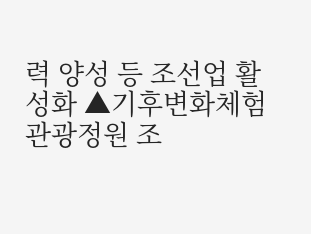력 양성 등 조선업 활성화 ▲기후변화체험 관광정원 조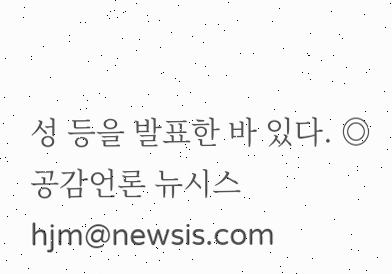성 등을 발표한 바 있다. ◎공감언론 뉴시스 hjm@newsis.com